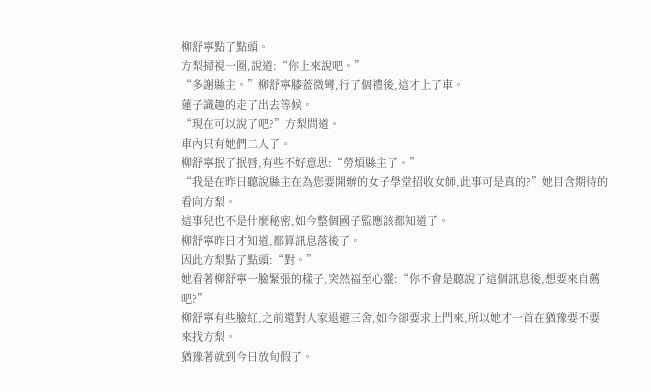柳舒寧點了點頭。
方梨掃視一圈,說道:“你上來說吧。”
“多謝縣主。”柳舒寧膝蓋微彎,行了個禮後,這才上了車。
蓮子識趣的走了出去等候。
“現在可以說了吧?”方梨問道。
車內只有她們二人了。
柳舒寧抿了抿唇,有些不好意思:“勞煩縣主了。”
“我是在昨日聽說縣主在為您要開辦的女子學堂招收女師,此事可是真的?”她目含期待的看向方梨。
這事兒也不是什麼秘密,如今整個國子監應該都知道了。
柳舒寧昨日才知道,都算訊息落後了。
因此方梨點了點頭:“對。”
她看著柳舒寧一臉緊張的樣子,突然福至心靈:“你不會是聽說了這個訊息後,想要來自薦吧?”
柳舒寧有些臉紅,之前還對人家退避三舍,如今卻要求上門來,所以她才一首在猶豫要不要來找方梨。
猶豫著就到今日放旬假了。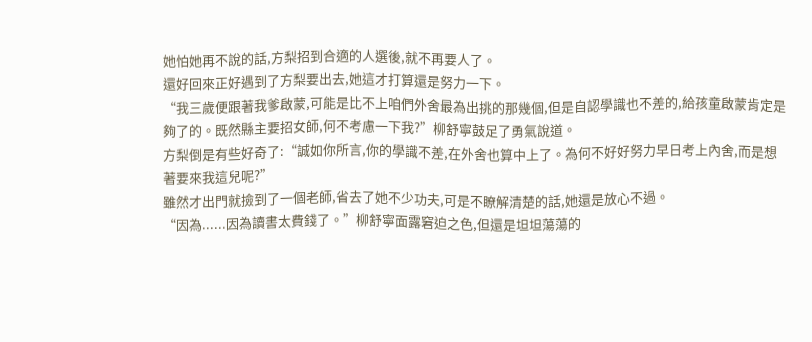她怕她再不說的話,方梨招到合適的人選後,就不再要人了。
還好回來正好遇到了方梨要出去,她這才打算還是努力一下。
“我三歲便跟著我爹啟蒙,可能是比不上咱們外舍最為出挑的那幾個,但是自認學識也不差的,給孩童啟蒙肯定是夠了的。既然縣主要招女師,何不考慮一下我?”柳舒寧鼓足了勇氣說道。
方梨倒是有些好奇了:“誠如你所言,你的學識不差,在外舍也算中上了。為何不好好努力早日考上內舍,而是想著要來我這兒呢?”
雖然才出門就撿到了一個老師,省去了她不少功夫,可是不瞭解清楚的話,她還是放心不過。
“因為......因為讀書太費錢了。”柳舒寧面露窘迫之色,但還是坦坦蕩蕩的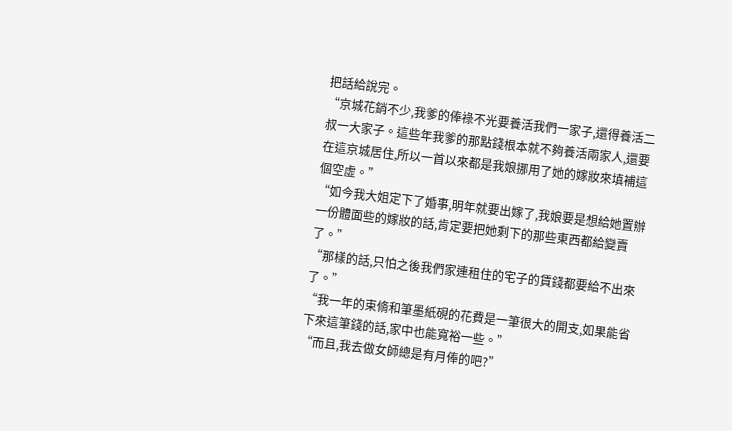把話給說完。
“京城花銷不少,我爹的俸祿不光要養活我們一家子,還得養活二叔一大家子。這些年我爹的那點錢根本就不夠養活兩家人,還要在這京城居住,所以一首以來都是我娘挪用了她的嫁妝來填補這個空虛。”
“如今我大姐定下了婚事,明年就要出嫁了,我娘要是想給她置辦一份體面些的嫁妝的話,肯定要把她剩下的那些東西都給變賣了。”
“那樣的話,只怕之後我們家連租住的宅子的賃錢都要給不出來了。”
“我一年的束脩和筆墨紙硯的花費是一筆很大的開支,如果能省下來這筆錢的話,家中也能寬裕一些。”
“而且,我去做女師總是有月俸的吧?”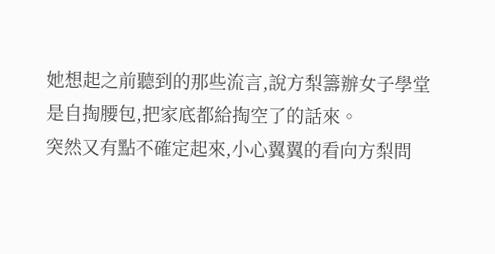她想起之前聽到的那些流言,說方梨籌辦女子學堂是自掏腰包,把家底都給掏空了的話來。
突然又有點不確定起來,小心翼翼的看向方梨問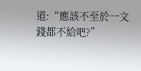道:“應該不至於一文錢都不給吧?”